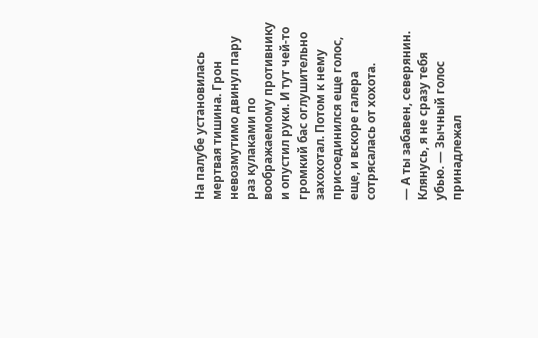На палубе установилась мертвая тишина. Грон невозмутимо двинул пару раз кулаками по воображаемому противнику и опустил руки. И тут чей-то громкий бас оглушительно захохотал. Потом к нему присоединился еще голос, еще, и вскоре галера сотрясалась от хохота.

— А ты забавен, северянин. Клянусь, я не сразу тебя убью. — Зычный голос принадлежал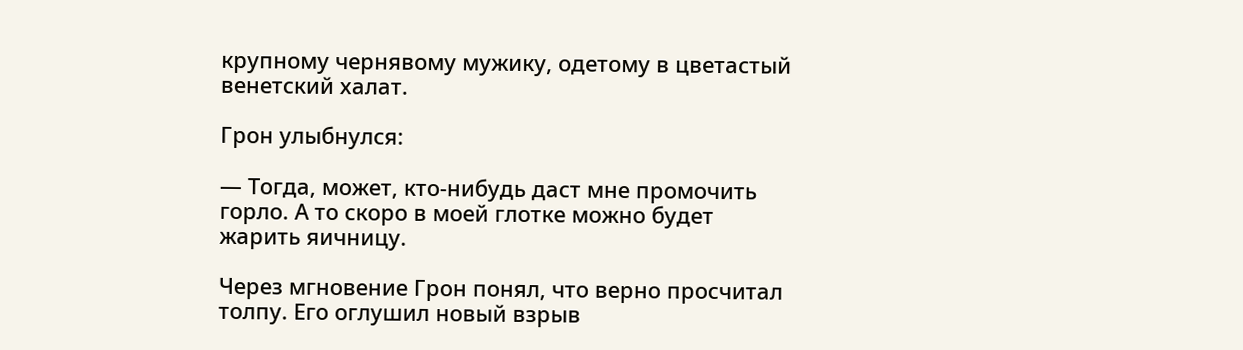крупному чернявому мужику, одетому в цветастый венетский халат.

Грон улыбнулся:

— Тогда, может, кто-нибудь даст мне промочить горло. А то скоро в моей глотке можно будет жарить яичницу.

Через мгновение Грон понял, что верно просчитал толпу. Его оглушил новый взрыв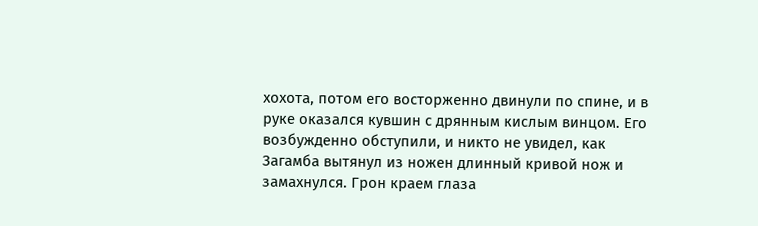хохота, потом его восторженно двинули по спине, и в руке оказался кувшин с дрянным кислым винцом. Его возбужденно обступили, и никто не увидел, как Загамба вытянул из ножен длинный кривой нож и замахнулся. Грон краем глаза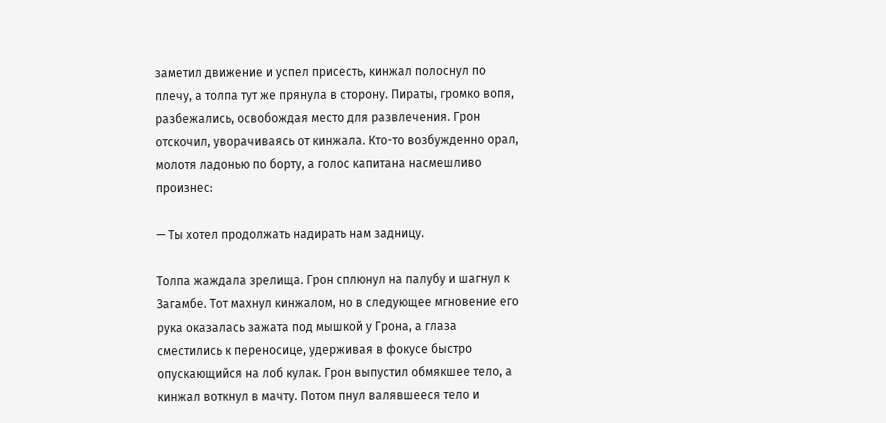заметил движение и успел присесть, кинжал полоснул по плечу, а толпа тут же прянула в сторону. Пираты, громко вопя, разбежались, освобождая место для развлечения. Грон отскочил, уворачиваясь от кинжала. Кто-то возбужденно орал, молотя ладонью по борту, а голос капитана насмешливо произнес:

— Ты хотел продолжать надирать нам задницу.

Толпа жаждала зрелища. Грон сплюнул на палубу и шагнул к Загамбе. Тот махнул кинжалом, но в следующее мгновение его рука оказалась зажата под мышкой у Грона, а глаза сместились к переносице, удерживая в фокусе быстро опускающийся на лоб кулак. Грон выпустил обмякшее тело, а кинжал воткнул в мачту. Потом пнул валявшееся тело и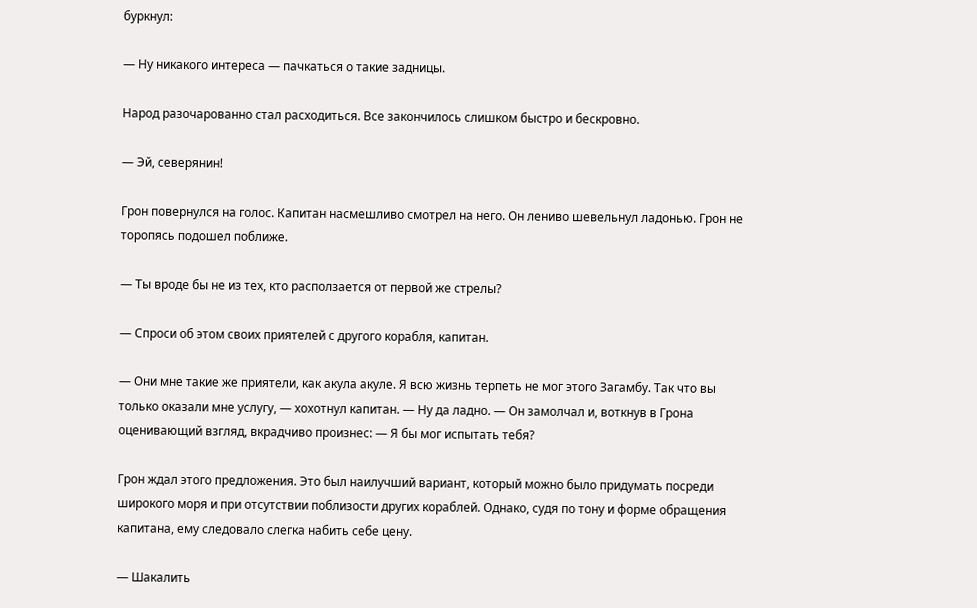буркнул:

— Ну никакого интереса — пачкаться о такие задницы.

Народ разочарованно стал расходиться. Все закончилось слишком быстро и бескровно.

— Эй, северянин!

Грон повернулся на голос. Капитан насмешливо смотрел на него. Он лениво шевельнул ладонью. Грон не торопясь подошел поближе.

— Ты вроде бы не из тех, кто расползается от первой же стрелы?

— Спроси об этом своих приятелей с другого корабля, капитан.

— Они мне такие же приятели, как акула акуле. Я всю жизнь терпеть не мог этого Загамбу. Так что вы только оказали мне услугу, — хохотнул капитан. — Ну да ладно. — Он замолчал и, воткнув в Грона оценивающий взгляд, вкрадчиво произнес: — Я бы мог испытать тебя?

Грон ждал этого предложения. Это был наилучший вариант, который можно было придумать посреди широкого моря и при отсутствии поблизости других кораблей. Однако, судя по тону и форме обращения капитана, ему следовало слегка набить себе цену.

— Шакалить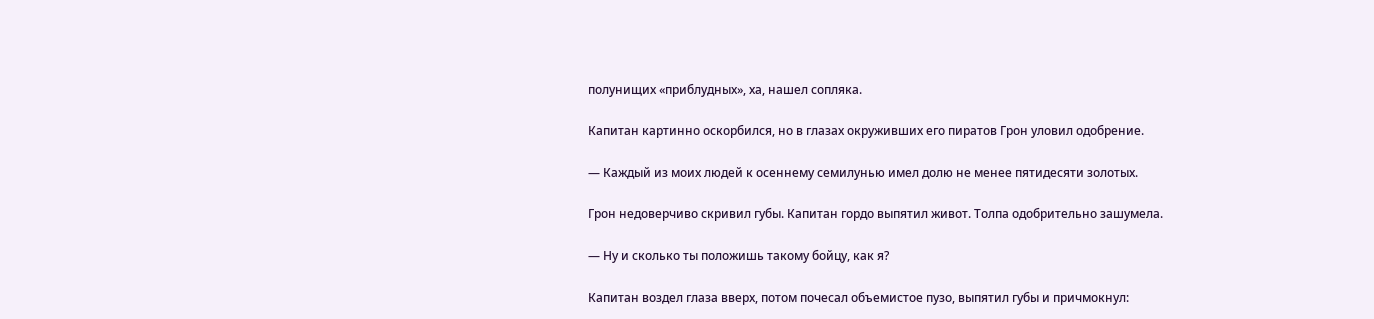полунищих «приблудных», ха, нашел сопляка.

Капитан картинно оскорбился, но в глазах окруживших его пиратов Грон уловил одобрение.

— Каждый из моих людей к осеннему семилунью имел долю не менее пятидесяти золотых.

Грон недоверчиво скривил губы. Капитан гордо выпятил живот. Толпа одобрительно зашумела.

— Ну и сколько ты положишь такому бойцу, как я?

Капитан воздел глаза вверх, потом почесал объемистое пузо, выпятил губы и причмокнул: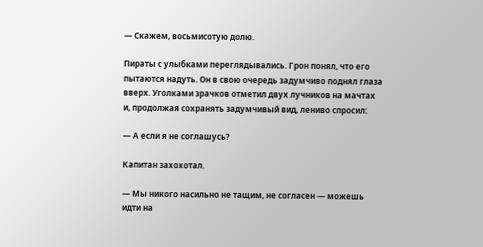— Скажем, восьмисотую долю.

Пираты с улыбками переглядывались. Грон понял, что его пытаются надуть. Он в свою очередь задумчиво поднял глаза вверх. Уголками зрачков отметил двух лучников на мачтах и, продолжая сохранять задумчивый вид, лениво спросил:

— А если я не соглашусь?

Капитан захохотал.

— Мы никого насильно не тащим, не согласен — можешь идти на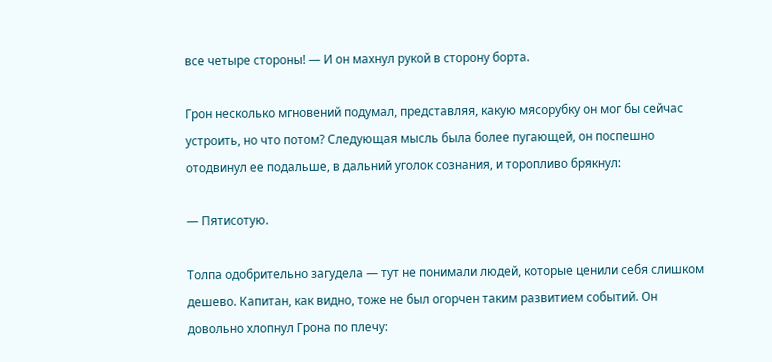все четыре стороны! — И он махнул рукой в сторону борта.

Грон несколько мгновений подумал, представляя, какую мясорубку он мог бы сейчас устроить, но что потом? Следующая мысль была более пугающей, он поспешно отодвинул ее подальше, в дальний уголок сознания, и торопливо брякнул:

— Пятисотую.

Толпа одобрительно загудела — тут не понимали людей, которые ценили себя слишком дешево. Капитан, как видно, тоже не был огорчен таким развитием событий. Он довольно хлопнул Грона по плечу: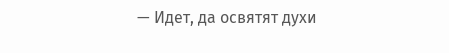— Идет, да освятят духи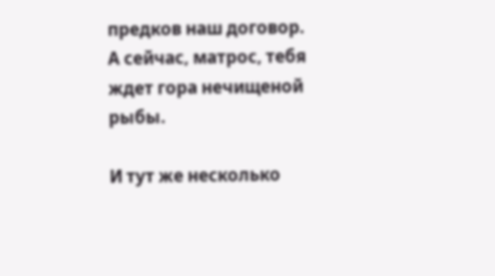предков наш договор. А сейчас, матрос, тебя ждет гора нечищеной рыбы.

И тут же несколько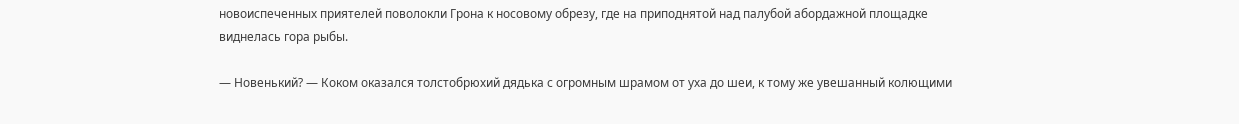новоиспеченных приятелей поволокли Грона к носовому обрезу, где на приподнятой над палубой абордажной площадке виднелась гора рыбы.

— Новенький? — Коком оказался толстобрюхий дядька с огромным шрамом от уха до шеи, к тому же увешанный колющими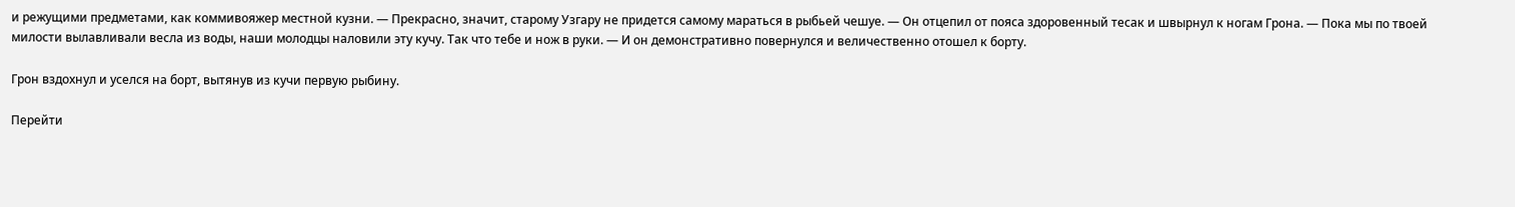и режущими предметами, как коммивояжер местной кузни. — Прекрасно, значит, старому Узгару не придется самому мараться в рыбьей чешуе. — Он отцепил от пояса здоровенный тесак и швырнул к ногам Грона. — Пока мы по твоей милости вылавливали весла из воды, наши молодцы наловили эту кучу. Так что тебе и нож в руки. — И он демонстративно повернулся и величественно отошел к борту.

Грон вздохнул и уселся на борт, вытянув из кучи первую рыбину.

Перейти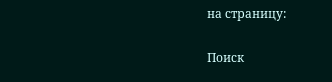на страницу:

Поиск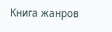Книга жанров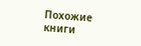Похожие книги